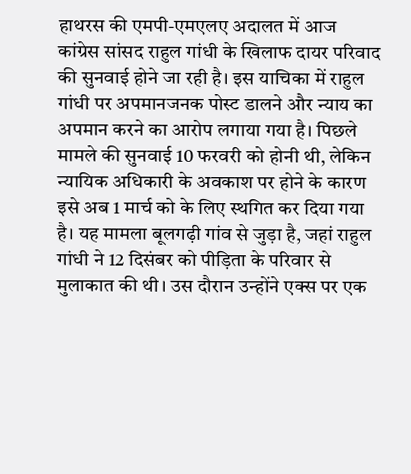हाथरस की एमपी-एमएलए अदालत में आज कांग्रेस सांसद राहुल गांधी के खिलाफ दायर परिवाद की सुनवाई होने जा रही है। इस याचिका में राहुल गांधी पर अपमानजनक पोस्ट डालने और न्याय का अपमान करने का आरोप लगाया गया है। पिछले मामले की सुनवाई 10 फरवरी को होनी थी, लेकिन न्यायिक अधिकारी के अवकाश पर होने के कारण इसे अब 1 मार्च को के लिए स्थगित कर दिया गया है। यह मामला बूलगढ़ी गांव से जुड़ा है, जहां राहुल गांधी ने 12 दिसंबर को पीड़िता के परिवार से मुलाकात की थी। उस दौरान उन्होंने एक्स पर एक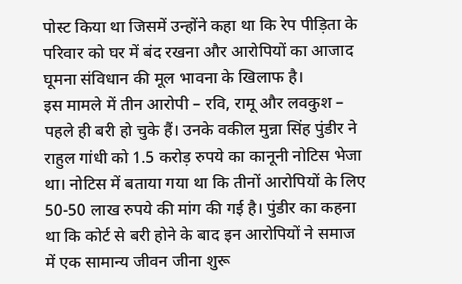पोस्ट किया था जिसमें उन्होंने कहा था कि रेप पीड़िता के परिवार को घर में बंद रखना और आरोपियों का आजाद घूमना संविधान की मूल भावना के खिलाफ है।
इस मामले में तीन आरोपी – रवि, रामू और लवकुश – पहले ही बरी हो चुके हैं। उनके वकील मुन्ना सिंह पुंडीर ने राहुल गांधी को 1.5 करोड़ रुपये का कानूनी नोटिस भेजा था। नोटिस में बताया गया था कि तीनों आरोपियों के लिए 50-50 लाख रुपये की मांग की गई है। पुंडीर का कहना था कि कोर्ट से बरी होने के बाद इन आरोपियों ने समाज में एक सामान्य जीवन जीना शुरू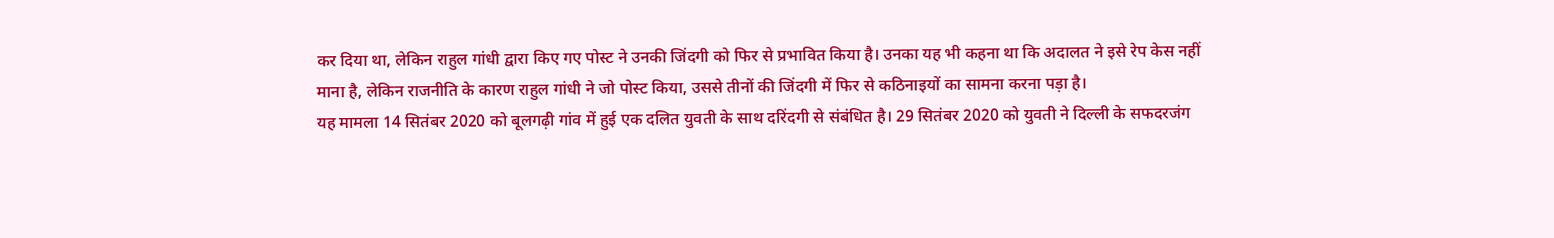कर दिया था, लेकिन राहुल गांधी द्वारा किए गए पोस्ट ने उनकी जिंदगी को फिर से प्रभावित किया है। उनका यह भी कहना था कि अदालत ने इसे रेप केस नहीं माना है, लेकिन राजनीति के कारण राहुल गांधी ने जो पोस्ट किया, उससे तीनों की जिंदगी में फिर से कठिनाइयों का सामना करना पड़ा है।
यह मामला 14 सितंबर 2020 को बूलगढ़ी गांव में हुई एक दलित युवती के साथ दरिंदगी से संबंधित है। 29 सितंबर 2020 को युवती ने दिल्ली के सफदरजंग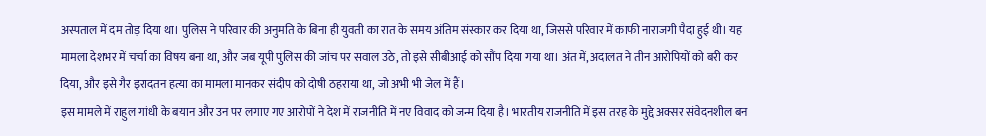अस्पताल में दम तोड़ दिया था। पुलिस ने परिवार की अनुमति के बिना ही युवती का रात के समय अंतिम संस्कार कर दिया था, जिससे परिवार में काफी नाराजगी पैदा हुई थी। यह मामला देशभर में चर्चा का विषय बना था, और जब यूपी पुलिस की जांच पर सवाल उठे, तो इसे सीबीआई को सौंप दिया गया था। अंत में, अदालत ने तीन आरोपियों को बरी कर दिया, और इसे गैर इरादतन हत्या का मामला मानकर संदीप को दोषी ठहराया था, जो अभी भी जेल में हैं।
इस मामले में राहुल गांधी के बयान और उन पर लगाए गए आरोपों ने देश में राजनीति में नए विवाद को जन्म दिया है। भारतीय राजनीति में इस तरह के मुद्दे अक्सर संवेदनशील बन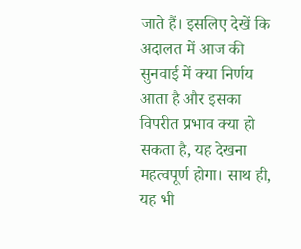जाते हैं। इसलिए देखें कि अदालत में आज की सुनवाई में क्या निर्णय आता है और इसका विपरीत प्रभाव क्या हो सकता है, यह देखना महत्वपूर्ण होगा। साथ ही, यह भी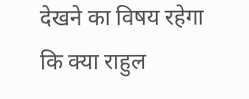देखने का विषय रहेगा कि क्या राहुल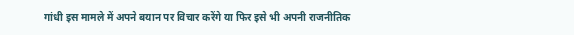गांधी इस मामले में अपने बयान पर विचार करेंगे या फिर इसे भी अपनी राजनीतिक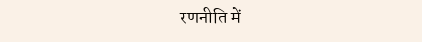रणनीति में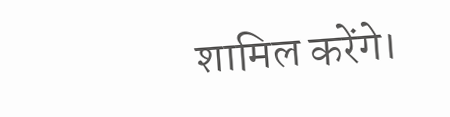शामिल करेंगे।